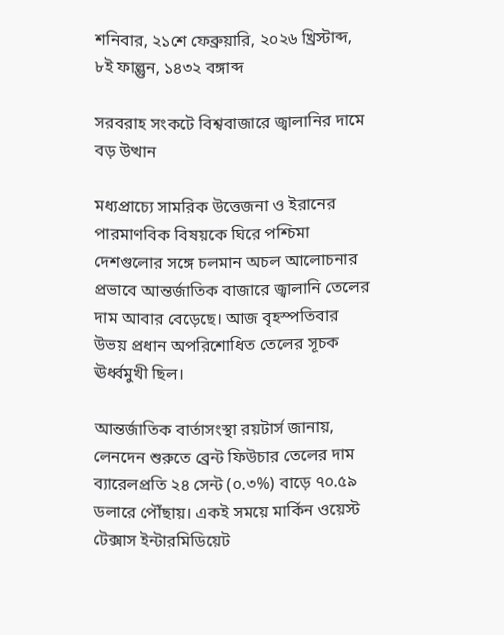শনিবার, ২১শে ফেব্রুয়ারি, ২০২৬ খ্রিস্টাব্দ, ৮ই ফাল্গুন, ১৪৩২ বঙ্গাব্দ

সরবরাহ সংকটে বিশ্ববাজারে জ্বালানির দামে বড় উত্থান

মধ্যপ্রাচ্যে সামরিক উত্তেজনা ও ইরানের পারমাণবিক বিষয়কে ঘিরে পশ্চিমা দেশগুলোর সঙ্গে চলমান অচল আলোচনার প্রভাবে আন্তর্জাতিক বাজারে জ্বালানি তেলের দাম আবার বেড়েছে। আজ বৃহস্পতিবার উভয় প্রধান অপরিশোধিত তেলের সূচক ঊর্ধ্বমুখী ছিল।

আন্তর্জাতিক বার্তাসংস্থা রয়টার্স জানায়, লেনদেন শুরুতে ব্রেন্ট ফিউচার তেলের দাম ব্যারেলপ্রতি ২৪ সেন্ট (০.৩%) বাড়ে ৭০.৫৯ ডলারে পৌঁছায়। একই সময়ে মার্কিন ওয়েস্ট টেক্সাস ইন্টারমিডিয়েট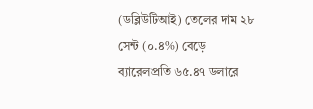(ডব্লিউটিআই) তেলের দাম ২৮ সেন্ট (০.৪%) বেড়ে ব্যারেলপ্রতি ৬৫.৪৭ ডলারে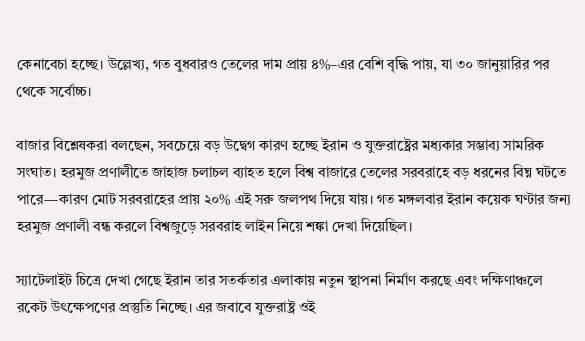কেনাবেচা হচ্ছে। উল্লেখ্য, গত বুধবারও তেলের দাম প্রায় ৪%–এর বেশি বৃদ্ধি পায়, যা ৩০ জানুয়ারির পর থেকে সর্বোচ্চ।

বাজার বিশ্লেষকরা বলছেন, সবচেয়ে বড় উদ্বেগ কারণ হচ্ছে ইরান ও যুক্তরাষ্ট্রের মধ্যকার সম্ভাব্য সামরিক সংঘাত। হরমুজ প্রণালীতে জাহাজ চলাচল ব্যাহত হলে বিশ্ব বাজারে তেলের সরবরাহে বড় ধরনের বিঘ্ন ঘটতে পারে—কারণ মোট সরবরাহের প্রায় ২০% এই সরু জলপথ দিয়ে যায়। গত মঙ্গলবার ইরান কয়েক ঘণ্টার জন্য হরমুজ প্রণালী বন্ধ করলে বিশ্বজুড়ে সরবরাহ লাইন নিয়ে শঙ্কা দেখা দিয়েছিল।

স্যাটেলাইট চিত্রে দেখা গেছে ইরান তার সতর্কতার এলাকায় নতুন স্থাপনা নির্মাণ করছে এবং দক্ষিণাঞ্চলে রকেট উৎক্ষেপণের প্রস্তুতি নিচ্ছে। এর জবাবে যুক্তরাষ্ট্র ওই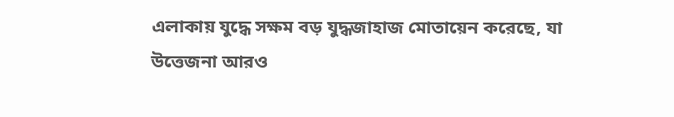এলাকায় যুদ্ধে সক্ষম বড় যুদ্ধজাহাজ মোতায়েন করেছে, যা উত্তেজনা আরও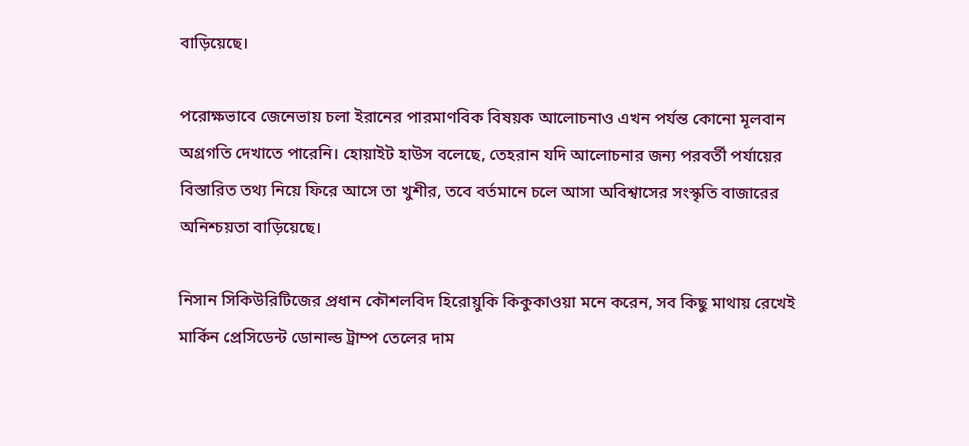বাড়িয়েছে।

পরোক্ষভাবে জেনেভায় চলা ইরানের পারমাণবিক বিষয়ক আলোচনাও এখন পর্যন্ত কোনো মূলবান অগ্রগতি দেখাতে পারেনি। হোয়াইট হাউস বলেছে, তেহরান যদি আলোচনার জন্য পরবর্তী পর্যায়ের বিস্তারিত তথ্য নিয়ে ফিরে আসে তা খুশীর, তবে বর্তমানে চলে আসা অবিশ্বাসের সংস্কৃতি বাজারের অনিশ্চয়তা বাড়িয়েছে।

নিসান সিকিউরিটিজের প্রধান কৌশলবিদ হিরোয়ুকি কিকুকাওয়া মনে করেন, সব কিছু মাথায় রেখেই মার্কিন প্রেসিডেন্ট ডোনাল্ড ট্রাম্প তেলের দাম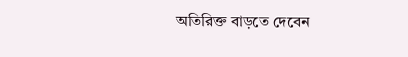অতিরিক্ত বাড়তে দেবেন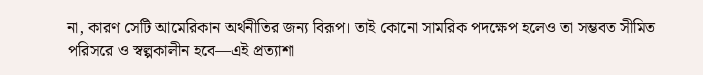না, কারণ সেটি আমেরিকান অর্থনীতির জন্য বিরূপ। তাই কোনো সামরিক পদক্ষেপ হলেও তা সম্ভবত সীমিত পরিসরে ও স্বল্পকালীন হবে—এই প্রত্যাশা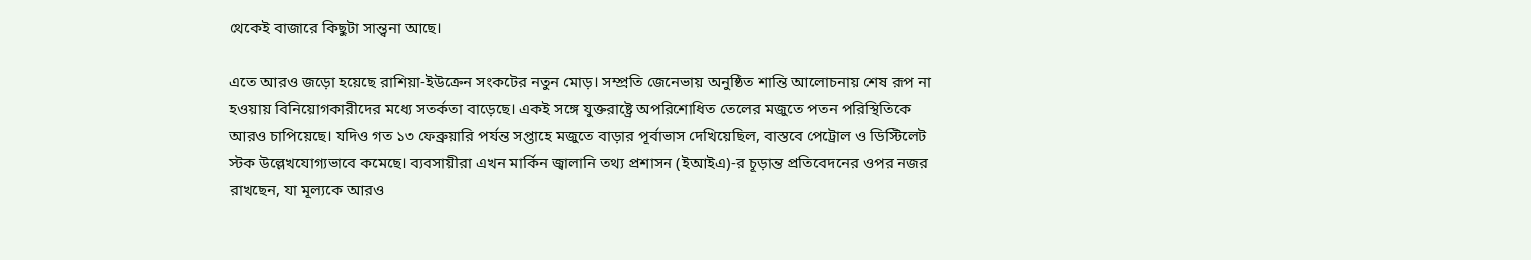থেকেই বাজারে কিছুটা সান্ত্বনা আছে।

এতে আরও জড়ো হয়েছে রাশিয়া-ইউক্রেন সংকটের নতুন মোড়। সম্প্রতি জেনেভায় অনুষ্ঠিত শান্তি আলোচনায় শেষ রূপ না হওয়ায় বিনিয়োগকারীদের মধ্যে সতর্কতা বাড়েছে। একই সঙ্গে যুক্তরাষ্ট্রে অপরিশোধিত তেলের মজুতে পতন পরিস্থিতিকে আরও চাপিয়েছে। যদিও গত ১৩ ফেব্রুয়ারি পর্যন্ত সপ্তাহে মজুতে বাড়ার পূর্বাভাস দেখিয়েছিল, বাস্তবে পেট্রোল ও ডিস্টিলেট স্টক উল্লেখযোগ্যভাবে কমেছে। ব্যবসায়ীরা এখন মার্কিন জ্বালানি তথ্য প্রশাসন (ইআইএ)-র চূড়ান্ত প্রতিবেদনের ওপর নজর রাখছেন, যা মূল্যকে আরও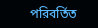পরিবর্তিত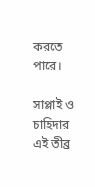করতে পারে।

সাপ্লাই ও চাহিদার এই তীব্র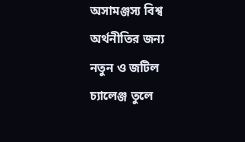অসামঞ্জস্য বিশ্ব অর্থনীতির জন্য নতুন ও জটিল চ্যালেঞ্জ তুলে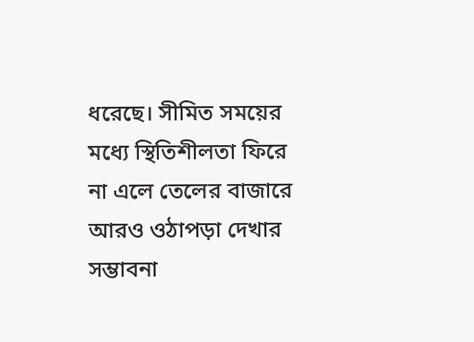ধরেছে। সীমিত সময়ের মধ্যে স্থিতিশীলতা ফিরে না এলে তেলের বাজারে আরও ওঠাপড়া দেখার সম্ভাবনা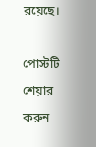রয়েছে।

পোস্টটি শেয়ার করুন